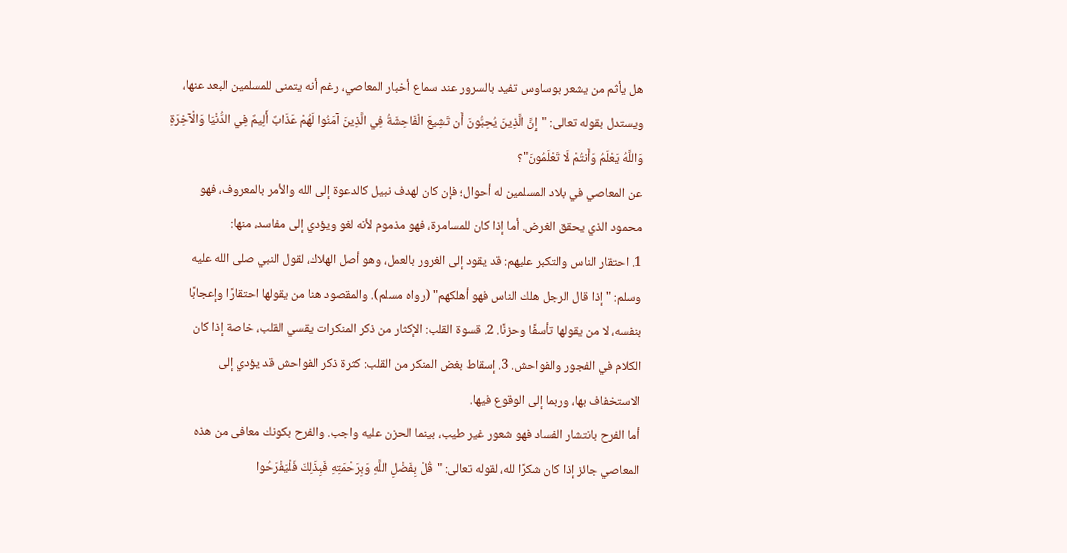هل يأثم من يشعر بوساوس تفيد بالسرور عند سماع أخبار المعاصي، رغم أنه يتمنى للمسلمين البعد عنها، ويستدل بقوله تعالى: "إِنَّ الَّذِينَ يُحِبُّونَ أَن تَشِيعَ الْفَاحِشَةُ فِي الَّذِينَ آمَنُوا لَهُمْ عَذَابٌ أَلِيمٌ فِي الدُّنْيَا وَالْآخِرَةِ وَاللَّهُ يَعْلَمُ وَأَنتُمْ لَا تَعْلَمُونَ"؟
عن المعاصي في بلاد المسلمين له أحوال؛ فإن كان لهدف نبيل كالدعوة إلى الله والأمر بالمعروف، فهو محمود الذي يحقق الغرض. أما إذا كان للمسامرة، فهو مذموم لأنه لغو ويؤدي إلى مفاسد، منها:
1. احتقار الناس والتكبر عليهم: قد يقود إلى الغرور بالعمل، وهو أصل الهلاك، لقول النبي صلى الله عليه وسلم: "إذا قال الرجل هلك الناس فهو أهلكهم" (رواه مسلم). والمقصود هنا من يقولها احتقارًا وإعجابًا بنفسه، لا من يقولها تأسفًا وحزنًا. 2. قسوة القلب: الإكثار من ذكر المنكرات يقسي القلب، خاصة إذا كان الكلام في الفجور والفواحش. 3. إسقاط بغض المنكر من القلب: كثرة ذكر الفواحش قد يؤدي إلى الاستخفاف بها، وربما إلى الوقوع فيها.
أما الفرح بانتشار الفساد فهو شعور غير طيب، بينما الحزن عليه واجب. والفرح بكونك معافى من هذه المعاصي جائز إذا كان شكرًا لله، لقوله تعالى: "قُلْ بِفَضْلِ اللَّهِ وَبِرَحْمَتِهِ فَبِذَلِكَ فَلْيَفْرَحُوا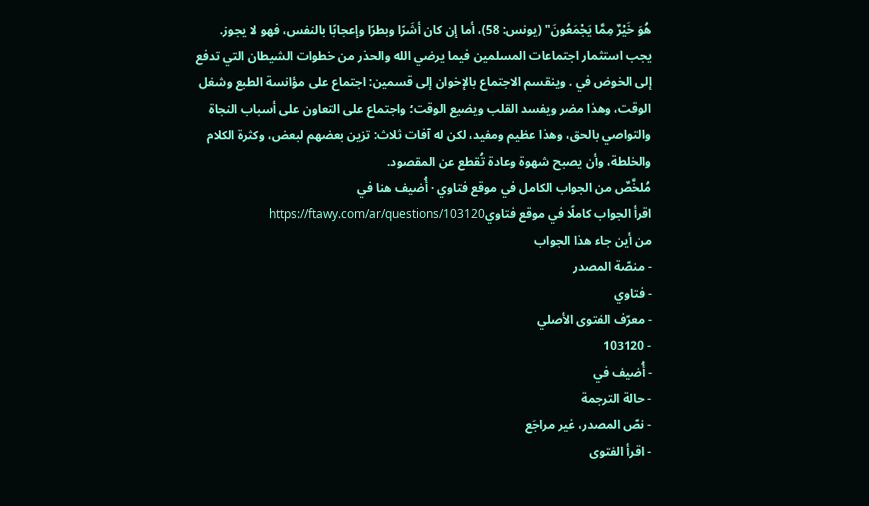هُوَ خَيْرٌ مِمَّا يَجْمَعُونَ" (يونس: 58)، أما إن كان أشَرًا وبطرًا وإعجابًا بالنفس، فهو لا يجوز.
يجب استثمار اجتماعات المسلمين فيما يرضي الله والحذر من خطوات الشيطان التي تدفع إلى الخوض في . وينقسم الاجتماع بالإخوان إلى قسمين: اجتماع على مؤانسة الطبع وشغل الوقت، وهذا مضر ويفسد القلب ويضيع الوقت؛ واجتماع على التعاون على أسباب النجاة والتواصي بالحق، وهذا عظيم ومفيد، لكن له آفات ثلاث: تزين بعضهم لبعض، وكثرة الكلام والخلطة، وأن يصبح شهوة وعادة تُقطع عن المقصود.
مُلخَّصٌ من الجواب الكامل في موقع فتاوي · أُضيف هنا في
اقرأ الجواب كاملًا في موقع فتاويhttps://ftawy.com/ar/questions/103120
من أين جاء هذا الجواب
- منصّة المصدر
- فتاوي
- معرّف الفتوى الأصلي
- 103120
- أُضيف في
- حالة الترجمة
- نصّ المصدر، غير مراجَع
- اقرأ الفتوى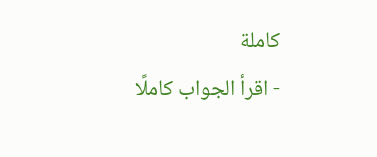كاملة
- اقرأ الجواب كاملًا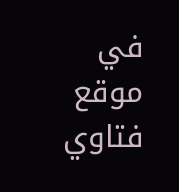في موقع فتاوي